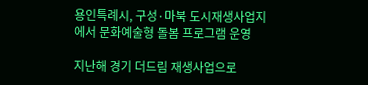용인특례시, 구성·마북 도시재생사업지에서 문화예술형 돌봄 프로그램 운영

지난해 경기 더드림 재생사업으로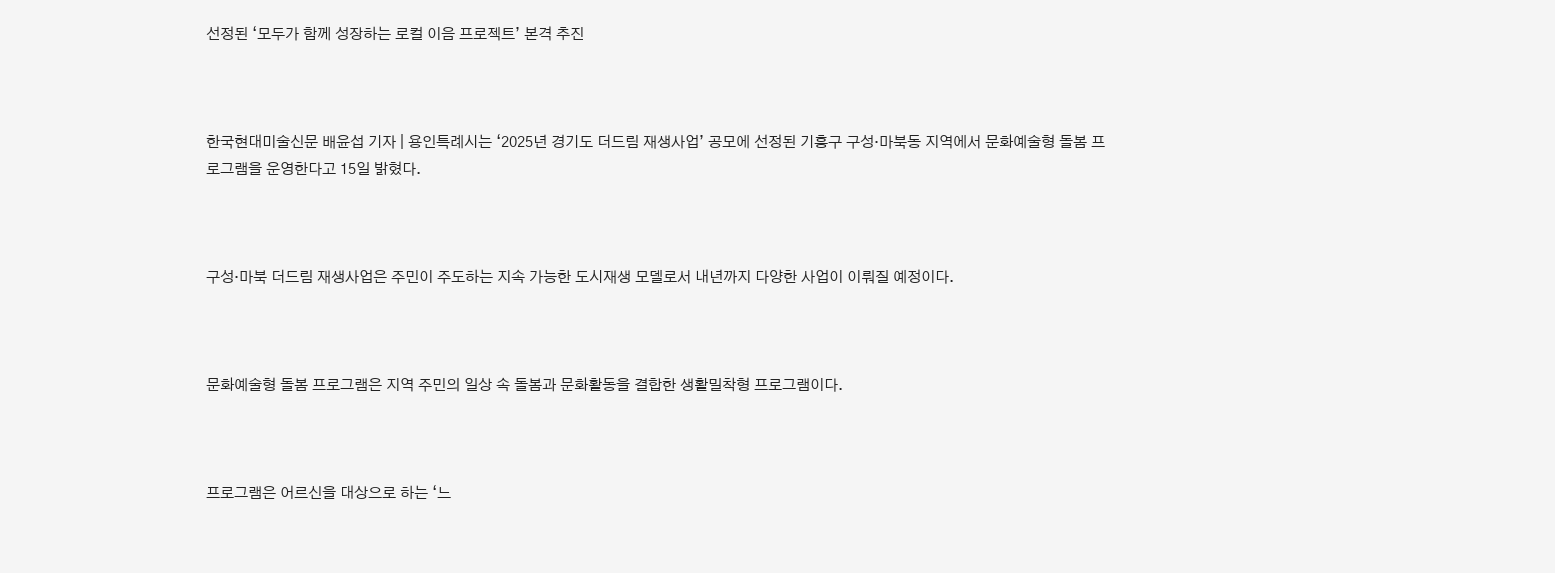선정된 ‘모두가 함께 성장하는 로컬 이음 프로젝트’ 본격 추진



한국현대미술신문 배윤섭 기자 | 용인특례시는 ‘2025년 경기도 더드림 재생사업’ 공모에 선정된 기흥구 구성·마북동 지역에서 문화예술형 돌봄 프로그램을 운영한다고 15일 밝혔다.



구성·마북 더드림 재생사업은 주민이 주도하는 지속 가능한 도시재생 모델로서 내년까지 다양한 사업이 이뤄질 예정이다.



문화예술형 돌봄 프로그램은 지역 주민의 일상 속 돌봄과 문화활동을 결합한 생활밀착형 프로그램이다.



프로그램은 어르신을 대상으로 하는 ‘느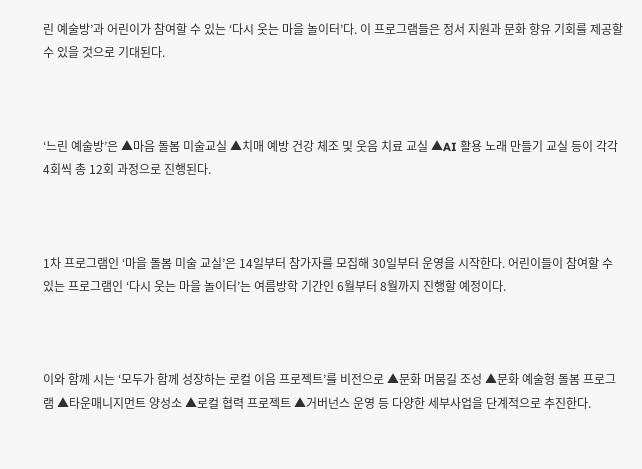린 예술방’과 어린이가 참여할 수 있는 ‘다시 웃는 마을 놀이터’다. 이 프로그램들은 정서 지원과 문화 향유 기회를 제공할 수 있을 것으로 기대된다.



‘느린 예술방’은 ▲마음 돌봄 미술교실 ▲치매 예방 건강 체조 및 웃음 치료 교실 ▲AI 활용 노래 만들기 교실 등이 각각 4회씩 총 12회 과정으로 진행된다.



1차 프로그램인 ‘마을 돌봄 미술 교실’은 14일부터 참가자를 모집해 30일부터 운영을 시작한다. 어린이들이 참여할 수 있는 프로그램인 ‘다시 웃는 마을 놀이터’는 여름방학 기간인 6월부터 8월까지 진행할 예정이다.



이와 함께 시는 ‘모두가 함께 성장하는 로컬 이음 프로젝트’를 비전으로 ▲문화 머뭄길 조성 ▲문화 예술형 돌봄 프로그램 ▲타운매니지먼트 양성소 ▲로컬 협력 프로젝트 ▲거버넌스 운영 등 다양한 세부사업을 단계적으로 추진한다.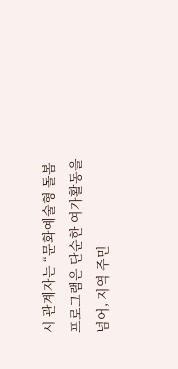시 관계자는 “문화예술형 돌봄 프로그램은 단순한 여가활동을 넘어, 지역 주민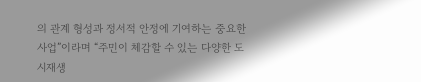의 관계 형성과 정서적 안정에 기여하는 중요한 사업”이라며 “주민이 체감할 수 있는 다양한 도시재생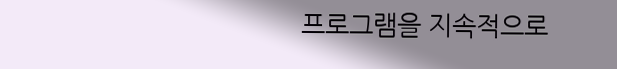프로그램을 지속적으로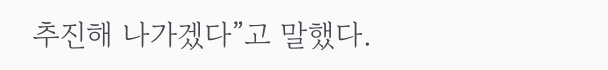추진해 나가겠다”고 말했다.